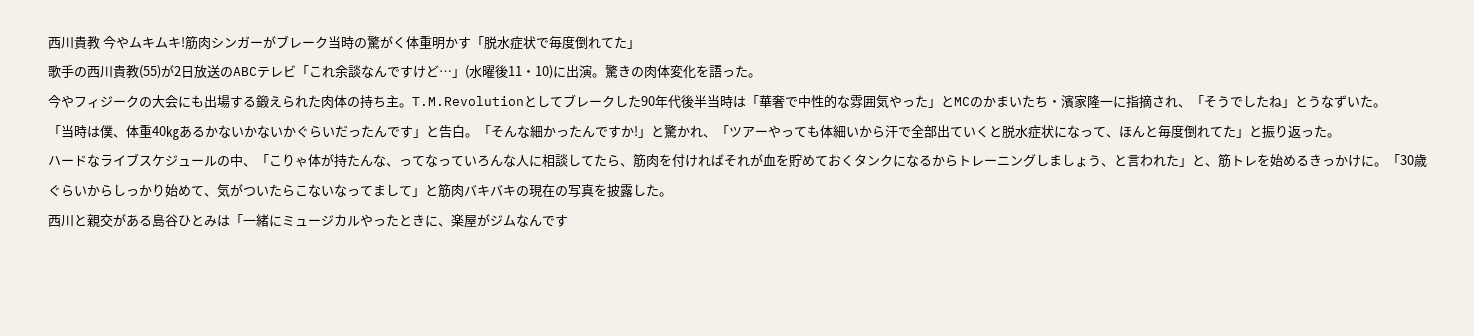西川貴教 今やムキムキ!筋肉シンガーがブレーク当時の驚がく体重明かす「脱水症状で毎度倒れてた」
歌手の西川貴教(55)が2日放送のABCテレビ「これ余談なんですけど…」(水曜後11・10)に出演。驚きの肉体変化を語った。
今やフィジークの大会にも出場する鍛えられた肉体の持ち主。T.M.Revolutionとしてブレークした90年代後半当時は「華奢で中性的な雰囲気やった」とMCのかまいたち・濱家隆一に指摘され、「そうでしたね」とうなずいた。
「当時は僕、体重40㎏あるかないかないかぐらいだったんです」と告白。「そんな細かったんですか!」と驚かれ、「ツアーやっても体細いから汗で全部出ていくと脱水症状になって、ほんと毎度倒れてた」と振り返った。
ハードなライブスケジュールの中、「こりゃ体が持たんな、ってなっていろんな人に相談してたら、筋肉を付ければそれが血を貯めておくタンクになるからトレーニングしましょう、と言われた」と、筋トレを始めるきっかけに。「30歳ぐらいからしっかり始めて、気がついたらこないなってまして」と筋肉バキバキの現在の写真を披露した。
西川と親交がある島谷ひとみは「一緒にミュージカルやったときに、楽屋がジムなんです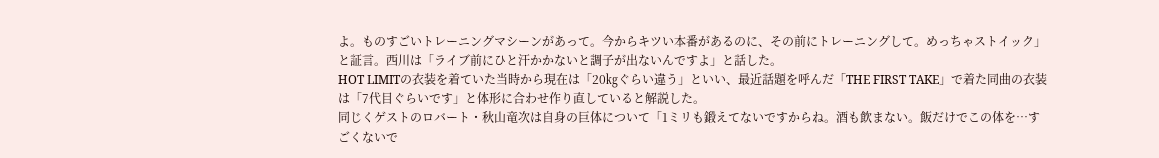よ。ものすごいトレーニングマシーンがあって。今からキツい本番があるのに、その前にトレーニングして。めっちゃストイック」と証言。西川は「ライブ前にひと汗かかないと調子が出ないんですよ」と話した。
HOT LIMITの衣装を着ていた当時から現在は「20㎏ぐらい違う」といい、最近話題を呼んだ「THE FIRST TAKE」で着た同曲の衣装は「7代目ぐらいです」と体形に合わせ作り直していると解説した。
同じくゲストのロバート・秋山竜次は自身の巨体について「1ミリも鍛えてないですからね。酒も飲まない。飯だけでこの体を…すごくないで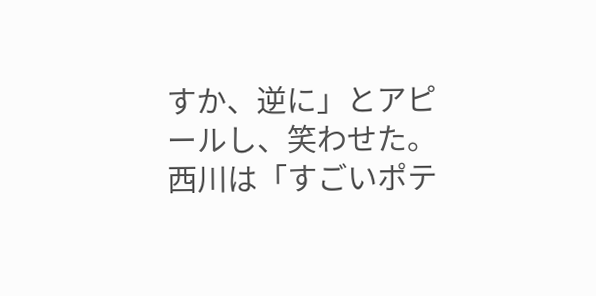すか、逆に」とアピールし、笑わせた。西川は「すごいポテ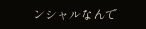ンシャルなんで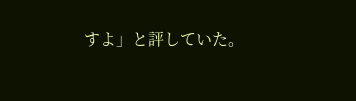すよ」と評していた。